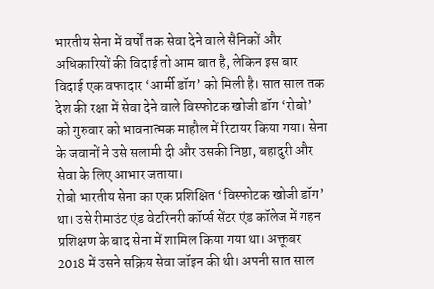भारतीय सेना में वर्षों तक सेवा देने वाले सैनिकों और अधिकारियों की विदाई तो आम बात है, लेकिन इस बार विदाई एक वफादार ‘आर्मी डॉग’ को मिली है। सात साल तक देश की रक्षा में सेवा देने वाले विस्फोटक खोजी डॉग ‘रोबो’ को गुरुवार को भावनात्मक माहौल में रिटायर किया गया। सेना के जवानों ने उसे सलामी दी और उसकी निष्ठा, बहादुरी और सेवा के लिए आभार जताया।
रोबो भारतीय सेना का एक प्रशिक्षित ‘विस्फोटक खोजी डॉग’ था। उसे रीमाउंट एंड वेटरिनरी कॉर्प्स सेंटर एंड कॉलेज में गहन प्रशिक्षण के बाद सेना में शामिल किया गया था। अक्तूबर 2018 में उसने सक्रिय सेवा जॉइन की थी। अपनी सात साल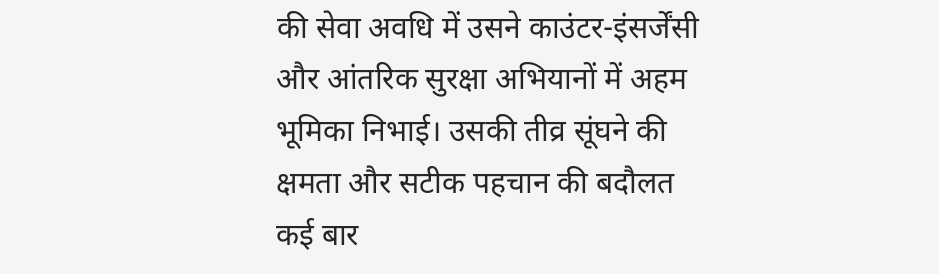की सेवा अवधि में उसने काउंटर-इंसर्जेंसी और आंतरिक सुरक्षा अभियानों में अहम भूमिका निभाई। उसकी तीव्र सूंघने की क्षमता और सटीक पहचान की बदौलत कई बार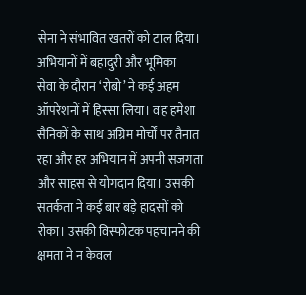सेना ने संभावित खतरों को टाल दिया।
अभियानों में बहादुरी और भूमिका
सेवा के दौरान ‘रोबो’ ने कई अहम ऑपरेशनों में हिस्सा लिया। वह हमेशा सैनिकों के साथ अग्रिम मोर्चों पर तैनात रहा और हर अभियान में अपनी सजगता और साहस से योगदान दिया। उसकी सतर्कता ने कई बार बड़े हादसों को रोका। उसकी विस्फोटक पहचानने की क्षमता ने न केवल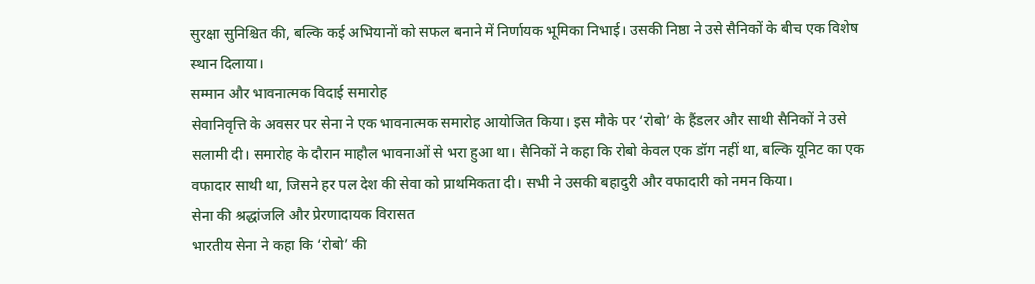सुरक्षा सुनिश्चित की, बल्कि कई अभियानों को सफल बनाने में निर्णायक भूमिका निभाई। उसकी निष्ठा ने उसे सैनिकों के बीच एक विशेष स्थान दिलाया।
सम्मान और भावनात्मक विदाई समारोह
सेवानिवृत्ति के अवसर पर सेना ने एक भावनात्मक समारोह आयोजित किया। इस मौके पर ‘रोबो’ के हैंडलर और साथी सैनिकों ने उसे सलामी दी। समारोह के दौरान माहौल भावनाओं से भरा हुआ था। सैनिकों ने कहा कि रोबो केवल एक डॉग नहीं था, बल्कि यूनिट का एक वफादार साथी था, जिसने हर पल देश की सेवा को प्राथमिकता दी। सभी ने उसकी बहादुरी और वफादारी को नमन किया।
सेना की श्रद्धांजलि और प्रेरणादायक विरासत
भारतीय सेना ने कहा कि ‘रोबो’ की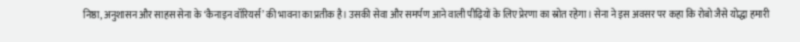निष्ठा, अनुशासन और साहस सेना के ‘कैनाइन वॉरियर्स’ की भावना का प्रतीक है। उसकी सेवा और समर्पण आने वाली पीढ़ियों के लिए प्रेरणा का स्रोत रहेगा। सेना ने इस अवसर पर कहा कि रोबो जैसे योद्धा हमारी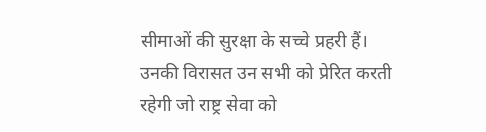सीमाओं की सुरक्षा के सच्चे प्रहरी हैं। उनकी विरासत उन सभी को प्रेरित करती रहेगी जो राष्ट्र सेवा को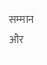सम्मान और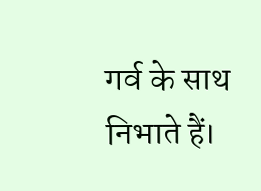गर्व के साथ निभाते हैं।